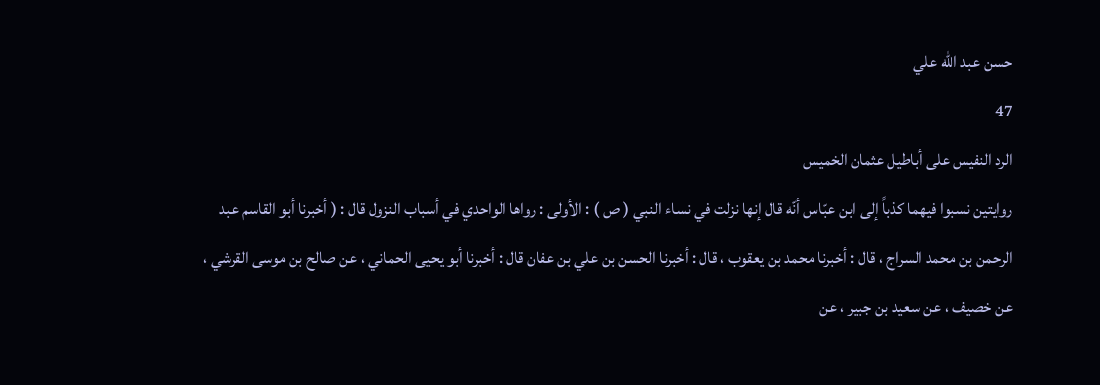حسن عبد الله علي
47
الرد النفيس على أباطيل عثمان الخميس
روايتين نسبوا فيهما كذباً إلى ابن عبّاس أنّه قال إنها نزلت في نساء النبي ( ص ) : الأولى : رواها الواحدي في أسباب النزول قال : ( أخبرنا أبو القاسم عبد الرحمن بن محمد السراج ، قال : أخبرنا محمد بن يعقوب ، قال : أخبرنا الحسن بن علي بن عفان قال : أخبرنا أبو يحيى الحماني ، عن صالح بن موسى القرشي ، عن خصيف ، عن سعيد بن جبير ، عن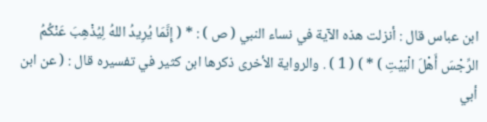ابن عباس قال : أنزلت هذه الآية في نساء النبي ( ص ) : * ( إِنَّمَا يُرِيدُ اللهُ لِيُذْهِبَ عَنْكُمُ الرِّجْسَ أَهْلَ الْبَيْتِ ) * ) ( 1 ) . والرواية الأخرى ذكرها ابن كثير في تفسيره قال : ( عن ابن أبي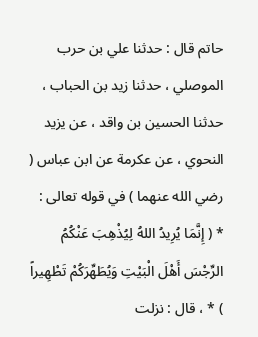حاتم قال : حدثنا علي بن حرب الموصلي ، حدثنا زيد بن الحباب ، حدثنا الحسين بن واقد ، عن يزيد النحوي ، عن عكرمة عن ابن عباس ( رضي الله عنهما ) في قوله تعالى : * ( إِنَّمَا يُرِيدُ اللهُ لِيُذْهِبَ عَنْكُمُ الرِّجْسَ أَهْلَ الْبَيْتِ وَيُطَهِّرَكُمْ تَطْهِيراً ) * ، قال : نزلت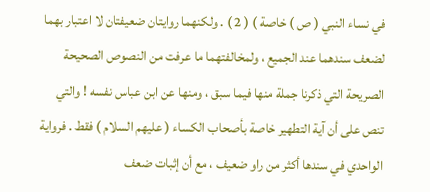في نساء النبي ( ص ) خاصة ) ( 2 ) . ولكنهما روايتان ضعيفتان لا اعتبار بهما لضعف سندهما عند الجميع ، ولمخالفتهما ما عرفت من النصوص الصحيحة الصريحة التي ذكرنا جملة منها فيما سبق ، ومنها عن ابن عباس نفسه ! والتي تنص على أن آية التطهير خاصة بأصحاب الكساء ( عليهم السلام ) فقط . فرواية الواحدي في سندها أكثر من راو ضعيف ، مع أن إثبات ضعف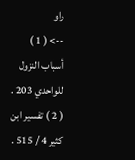راو
--> ( 1 ) أسباب النزول للواحدي 203 . ( 2 ) تفسير ابن كثير 4 / 515 .